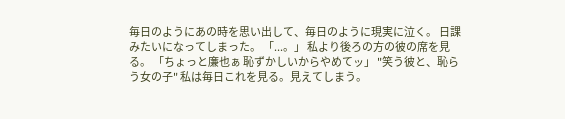毎日のようにあの時を思い出して、毎日のように現実に泣く。 日課みたいになってしまった。 「...。」 私より後ろの方の彼の席を見る。 「ちょっと廉也ぁ 恥ずかしいからやめてッ」 "笑う彼と、恥らう女の子" 私は毎日これを見る。見えてしまう。